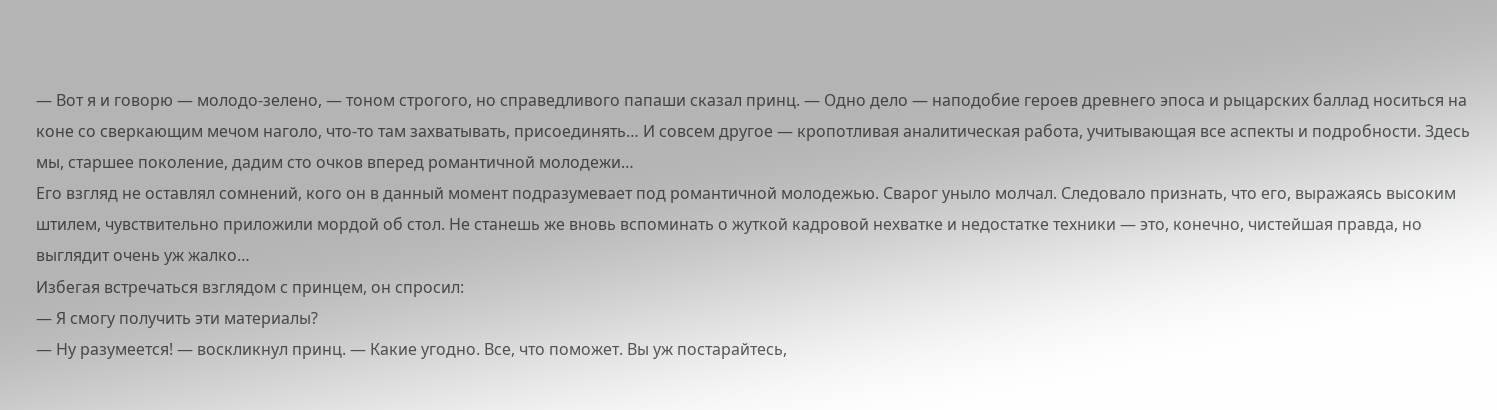— Вот я и говорю — молодо-зелено, — тоном строгого, но справедливого папаши сказал принц. — Одно дело — наподобие героев древнего эпоса и рыцарских баллад носиться на коне со сверкающим мечом наголо, что-то там захватывать, присоединять… И совсем другое — кропотливая аналитическая работа, учитывающая все аспекты и подробности. Здесь мы, старшее поколение, дадим сто очков вперед романтичной молодежи…
Его взгляд не оставлял сомнений, кого он в данный момент подразумевает под романтичной молодежью. Сварог уныло молчал. Следовало признать, что его, выражаясь высоким штилем, чувствительно приложили мордой об стол. Не станешь же вновь вспоминать о жуткой кадровой нехватке и недостатке техники — это, конечно, чистейшая правда, но выглядит очень уж жалко…
Избегая встречаться взглядом с принцем, он спросил:
— Я смогу получить эти материалы?
— Ну разумеется! — воскликнул принц. — Какие угодно. Все, что поможет. Вы уж постарайтесь,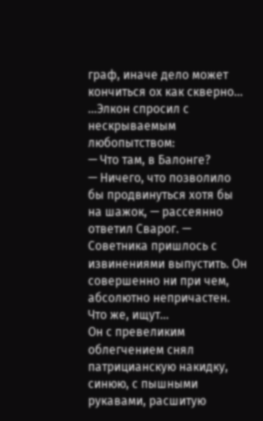граф, иначе дело может кончиться ох как скверно…
…Элкон спросил с нескрываемым любопытством:
— Что там, в Балонге?
— Ничего, что позволило бы продвинуться хотя бы на шажок, — рассеянно ответил Сварог. — Советника пришлось с извинениями выпустить. Он совершенно ни при чем, абсолютно непричастен. Что же, ищут…
Он с превеликим облегчением снял патрицианскую накидку, синюю, с пышными рукавами, расшитую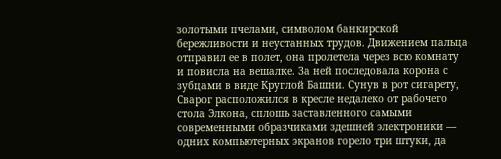золотыми пчелами, символом банкирской бережливости и неустанных трудов. Движением пальца отправил ее в полет, она пролетела через всю комнату и повисла на вешалке. За ней последовала корона с зубцами в виде Круглой Башни. Сунув в рот сигарету, Сварог расположился в кресле недалеко от рабочего стола Элкона, сплошь заставленного самыми современными образчиками здешней электроники — одних компьютерных экранов горело три штуки, да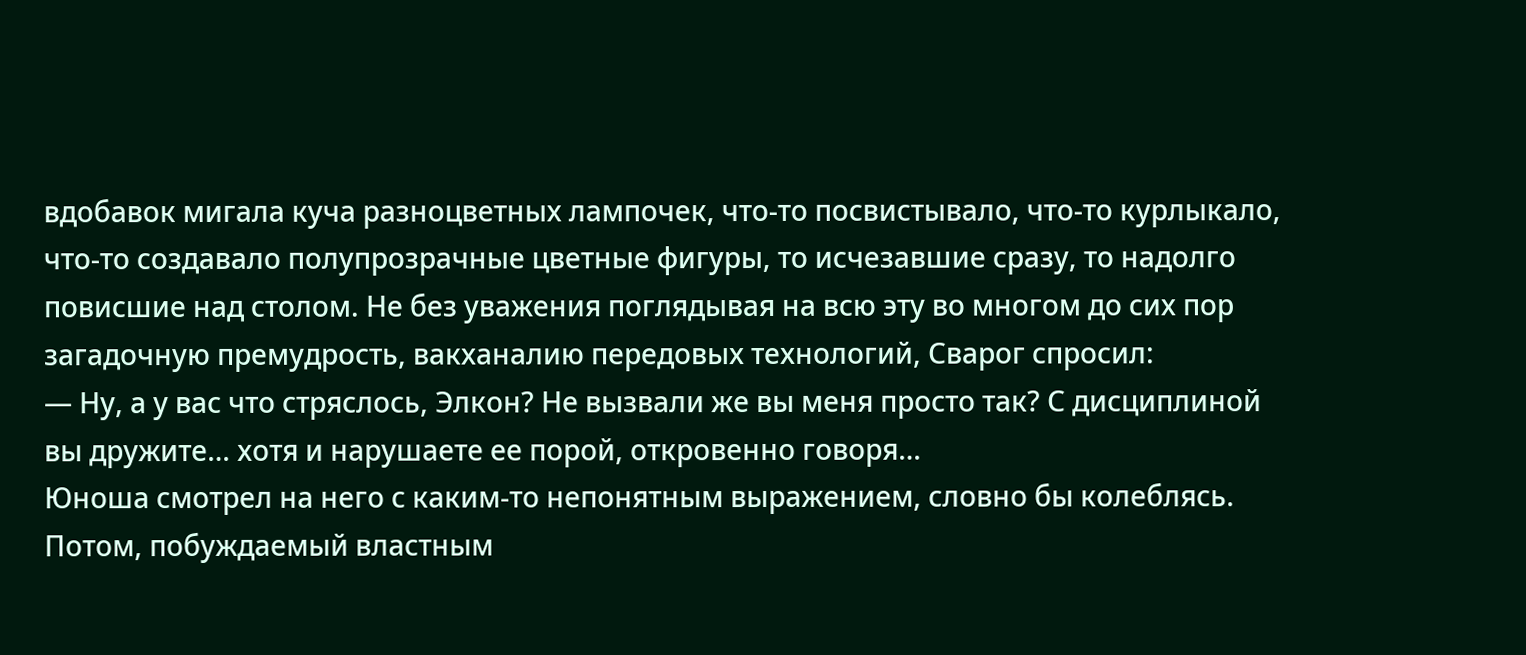вдобавок мигала куча разноцветных лампочек, что-то посвистывало, что-то курлыкало, что-то создавало полупрозрачные цветные фигуры, то исчезавшие сразу, то надолго повисшие над столом. Не без уважения поглядывая на всю эту во многом до сих пор загадочную премудрость, вакханалию передовых технологий, Сварог спросил:
— Ну, а у вас что стряслось, Элкон? Не вызвали же вы меня просто так? С дисциплиной вы дружите… хотя и нарушаете ее порой, откровенно говоря…
Юноша смотрел на него с каким-то непонятным выражением, словно бы колеблясь. Потом, побуждаемый властным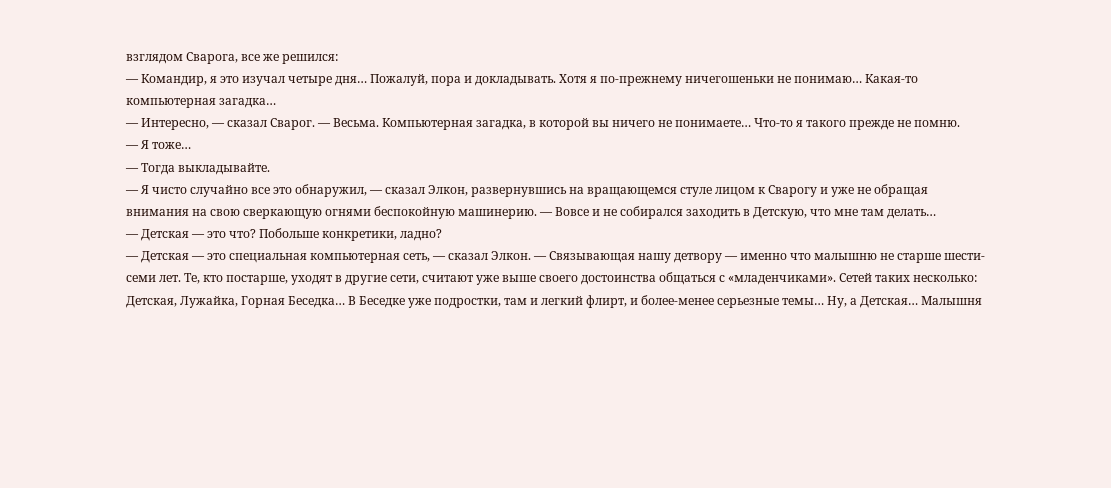взглядом Сварога, все же решился:
— Командир, я это изучал четыре дня… Пожалуй, пора и докладывать. Хотя я по-прежнему ничегошеньки не понимаю… Какая-то компьютерная загадка…
— Интересно, — сказал Сварог. — Весьма. Компьютерная загадка, в которой вы ничего не понимаете… Что-то я такого прежде не помню.
— Я тоже…
— Тогда выкладывайте.
— Я чисто случайно все это обнаружил, — сказал Элкон, развернувшись на вращающемся стуле лицом к Сварогу и уже не обращая внимания на свою сверкающую огнями беспокойную машинерию. — Вовсе и не собирался заходить в Детскую, что мне там делать…
— Детская — это что? Побольше конкретики, ладно?
— Детская — это специальная компьютерная сеть, — сказал Элкон. — Связывающая нашу детвору — именно что малышню не старше шести-семи лет. Те, кто постарше, уходят в другие сети, считают уже выше своего достоинства общаться с «младенчиками». Сетей таких несколько: Детская, Лужайка, Горная Беседка… В Беседке уже подростки, там и легкий флирт, и более-менее серьезные темы… Ну, а Детская… Малышня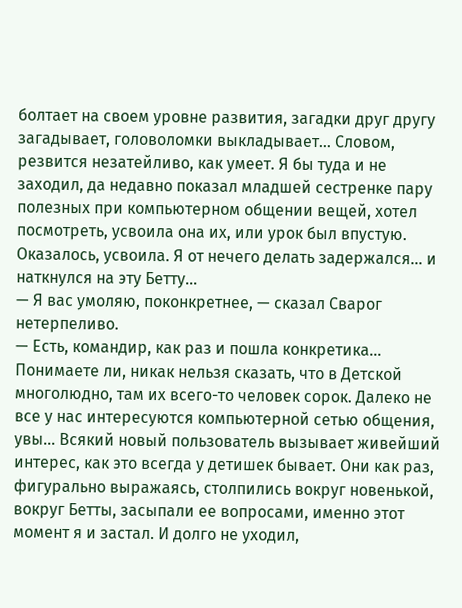болтает на своем уровне развития, загадки друг другу загадывает, головоломки выкладывает… Словом, резвится незатейливо, как умеет. Я бы туда и не заходил, да недавно показал младшей сестренке пару полезных при компьютерном общении вещей, хотел посмотреть, усвоила она их, или урок был впустую. Оказалось, усвоила. Я от нечего делать задержался… и наткнулся на эту Бетту…
— Я вас умоляю, поконкретнее, — сказал Сварог нетерпеливо.
— Есть, командир, как раз и пошла конкретика… Понимаете ли, никак нельзя сказать, что в Детской многолюдно, там их всего-то человек сорок. Далеко не все у нас интересуются компьютерной сетью общения, увы… Всякий новый пользователь вызывает живейший интерес, как это всегда у детишек бывает. Они как раз, фигурально выражаясь, столпились вокруг новенькой, вокруг Бетты, засыпали ее вопросами, именно этот момент я и застал. И долго не уходил,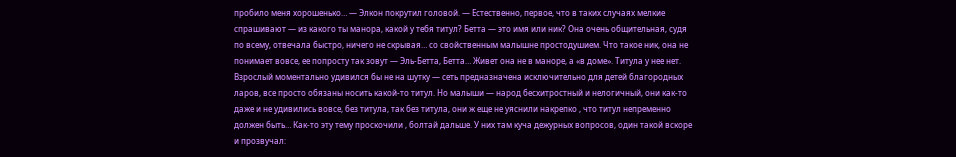пробило меня хорошенько… — Элкон покрутил головой. — Естественно, первое, что в таких случаях мелкие спрашивают — из какого ты манора, какой у тебя титул? Бетта — это имя или ник? Она очень общительная, судя по всему, отвечала быстро, ничего не скрывая… со свойственным малышне простодушием. Что такое ник, она не понимает вовсе, ее попросту так зовут — Эль-Бетта, Бетта… Живет она не в маноре, а «в доме». Титула у нее нет. Взрослый моментально удивился бы не на шутку — сеть предназначена исключительно для детей благородных ларов, все просто обязаны носить какой-то титул. Но малыши — народ бесхитростный и нелогичный, они как-то даже и не удивились вовсе, без титула, так без титула, они ж еще не уяснили накрепко , что титул непременно должен быть… Как-то эту тему проскочили , болтай дальше. У них там куча дежурных вопросов, один такой вскоре и прозвучал: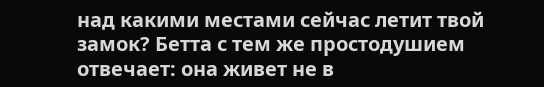над какими местами сейчас летит твой замок? Бетта с тем же простодушием отвечает: она живет не в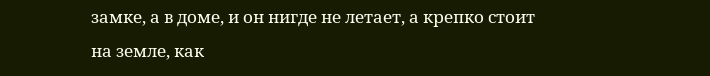замке, а в доме, и он нигде не летает, а крепко стоит на земле, как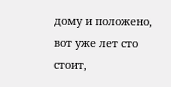дому и положено, вот уже лет сто стоит,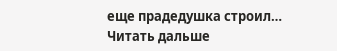еще прадедушка строил…
Читать дальше